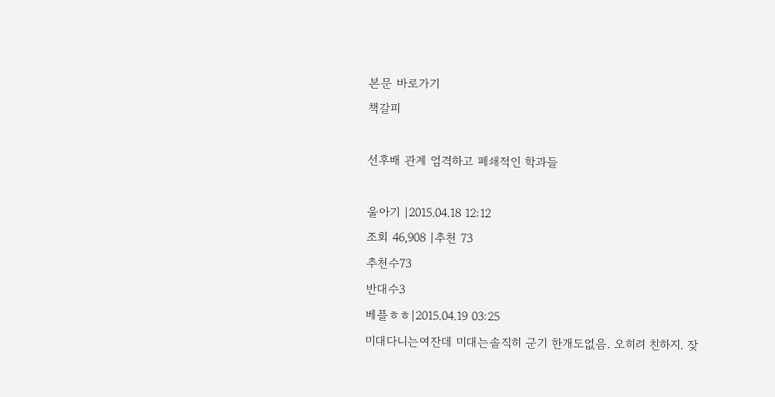본문 바로가기
책갈피

선후배 관계 엄격하고 폐쇄적인 학과들

울아기 |2015.04.18 12:12
조회 46,908 |추천 73
추천수73
반대수3
베플ㅎㅎ|2015.04.19 03:25
미대다니는여잔데 미대는솔직히 군기 한개도없음. 오히려 친하지. 잦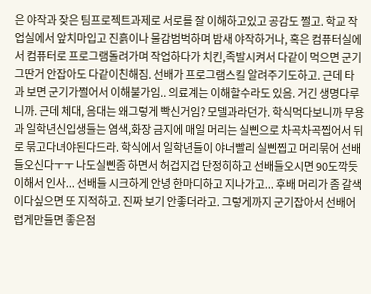은 야작과 잦은 팀프로젝트과제로 서로를 잘 이해하고있고 공감도 쩔고. 학교 작업실에서 앞치마입고 진흙이나 물감범벅하며 밤새 야작하거나, 혹은 컴퓨터실에서 컴퓨터로 프로그램돌려가며 작업하다가 치킨,족발시켜서 다같이 먹으면 군기 그딴거 안잡아도 다같이친해짐. 선배가 프로그램스킬 알려주기도하고. 근데 타 과 보면 군기가쩔어서 이해불가임.. 의료계는 이해할수라도 있음. 거긴 생명다루니까. 근데 체대, 음대는 왜그렇게 빡신거임? 모델과라던가. 학식먹다보니까 무용과 일학년신입생들는 염색,화장 금지에 매일 머리는 실삔으로 차곡차곡찝어서 뒤로 묶고다녀야된다드라. 학식에서 일학년들이 야너빨리 실삔찝고 머리묶어 선배들오신다ㅜㅜ 나도실삔좀 하면서 허겁지겁 단정히하고 선배들오시면 90도깍듯이해서 인사... 선배들 시크하게 안녕 한마디하고 지나가고... 후배 머리가 좀 갈색이다싶으면 또 지적하고. 진짜 보기 안좋더라고. 그렇게까지 군기잡아서 선배어렵게만들면 좋은점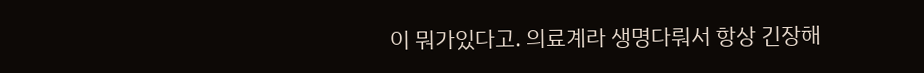이 뭐가있다고. 의료계라 생명다뤄서 항상 긴장해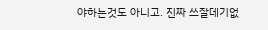야하는것도 아니고. 진짜 쓰잘데기없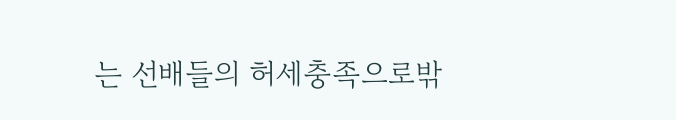는 선배들의 허세충족으로밖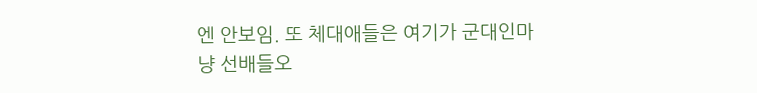엔 안보임. 또 체대애들은 여기가 군대인마냥 선배들오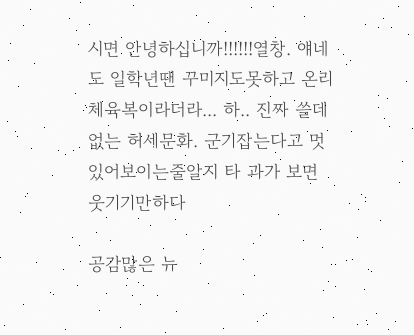시면 안녕하십니까!!!!!!열창. 얘네도 일학년땐 꾸미지도못하고 온리 체육복이라더라... 하.. 진짜 쓸데없는 허세문화. 군기잡는다고 멋있어보이는줄알지 타 과가 보면 웃기기만하다

공감많은 뉴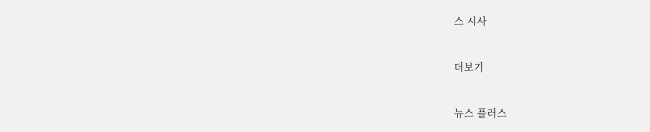스 시사

더보기

뉴스 플러스